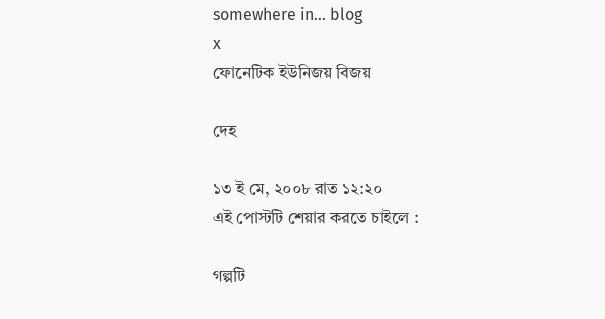somewhere in... blog
x
ফোনেটিক ইউনিজয় বিজয়

দেহ

১৩ ই মে, ২০০৮ রাত ১২:২০
এই পোস্টটি শেয়ার করতে চাইলে :

গল্পটি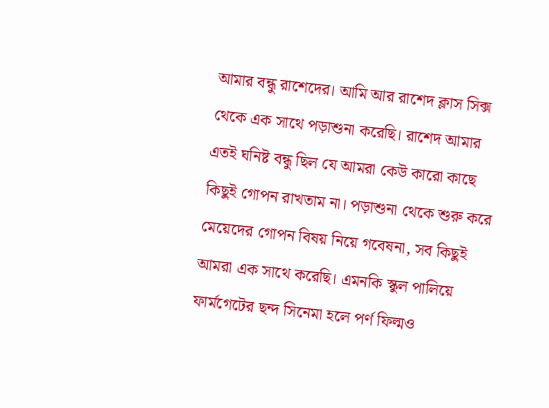আমার বন্ধু রাশেদের। আমি আর রাশেদ ক্লাস সিক্স থেকে এক সাথে পড়াশুনা করেছি। রাশেদ আমার এতই ঘনিষ্ট বন্ধু ছিল যে আমরা কেউ কারো কাছে কিছুই গোপন রাখতাম না। পড়াশুনা থেকে শুরু করে মেয়েদের গোপন বিষয় নিয়ে গবেষনা, সব কিছুই আমরা এক সাথে করেছি। এমনকি স্কুল পালিয়ে ফার্মগেটের ছন্দ সিনেমা হলে পর্ণ ফিল্মও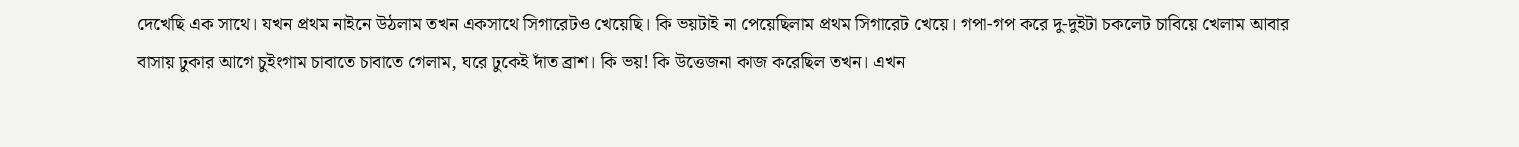দেখেছি এক সাথে। যখন প্রথম নাইনে উঠলাম তখন একসাথে সিগারেটও খেয়েছি। কি ভয়টাই না পেয়েছিলাম প্রথম সিগারেট খেয়ে। গপা-গপ করে দু-দুইটা চকলেট চাবিয়ে খেলাম আবার বাসায় ঢুকার আগে চুইংগাম চাবাতে চাবাতে গেলাম, ঘরে ঢুকেই দাঁত ব্রাশ। কি ভয়! কি উত্তেজনা কাজ করেছিল তখন। এখন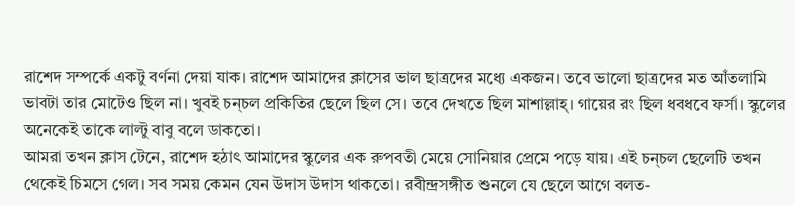রাশেদ সম্পর্কে একটু বর্ণনা দেয়া যাক। রাশেদ আমাদের ক্লাসের ভাল ছাত্রদের মধ্যে একজন। তবে ভালো ছাত্রদের মত আঁতলামি ভাবটা তার মোটেও ছিল না। খুবই চন্চল প্রকিতির ছেলে ছিল সে। তবে দেখতে ছিল মাশাল্লাহ্। গায়ের রং ছিল ধবধবে ফর্সা। স্কুলের অনেকেই তাকে লাল্টু বাবু বলে ডাকতো।
আমরা তখন ক্লাস টেনে, রাশেদ হঠাৎ আমাদের স্কুলের এক রুপবতী মেয়ে সোনিয়ার প্রেমে পড়ে যায়। এই চন্চল ছেলেটি তখন থেকেই চিমসে গেল। সব সময় কেমন যেন উদাস উদাস থাকতো। রবীন্দ্রসঙ্গীত শুনলে যে ছেলে আগে বলত-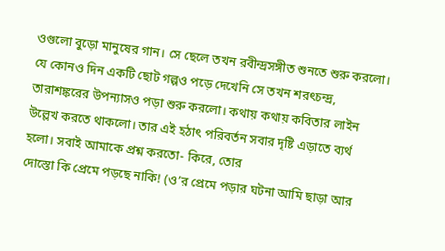ওগুলো বুড়ো মানুষের গান। সে ছেলে তখন রবীন্দ্রসঙ্গীত শুনতে শুরু করলো। যে কোনও দিন একটি ছোট গল্পও পড়ে দেখেনি সে তখন শরৎচন্দ্র, তারাশঙ্করের উপন্যাসও পড়া শুরু করলো। কথায় কথায় কবিতার লাইন উল্লেখ করতে থাকলো। তার এই হঠাৎ পরিবর্তন সবার দৃষ্টি এড়াতে ব্যর্থ হলো। সবাই আমাকে প্রশ্ন করতো- কিরে, তোর
দোস্তো কি প্রেমে পড়ছে নাকি! (ও’র প্রেমে পড়ার ঘটনা আমি ছাড়া আর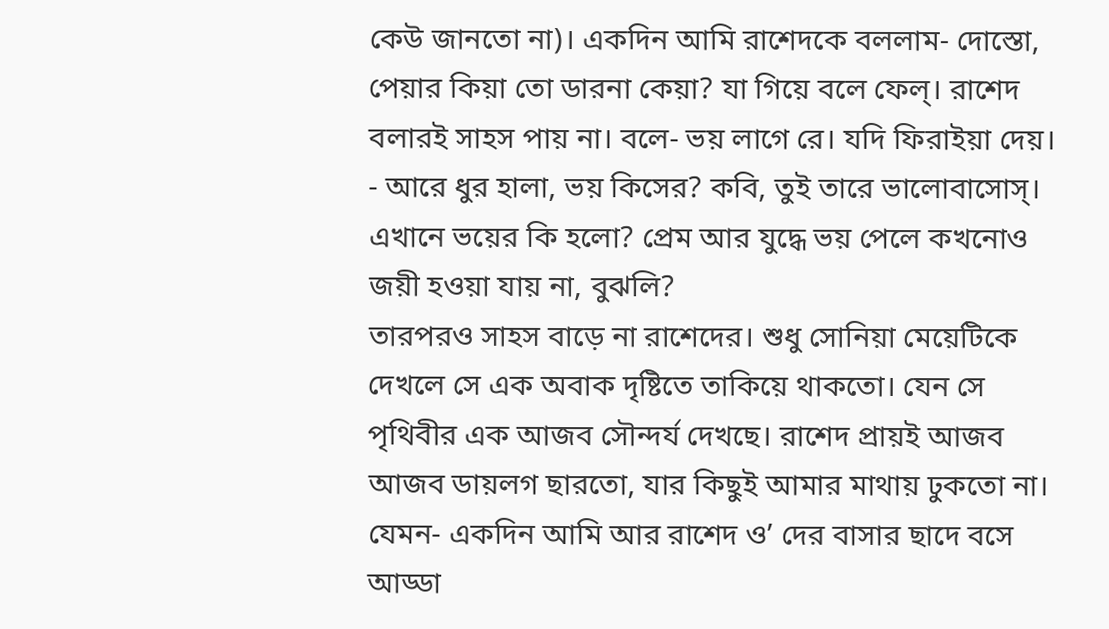কেউ জানতো না)। একদিন আমি রাশেদকে বললাম- দোস্তো, পেয়ার কিয়া তো ডারনা কেয়া? যা গিয়ে বলে ফেল্। রাশেদ বলারই সাহস পায় না। বলে- ভয় লাগে রে। যদি ফিরাইয়া দেয়।
- আরে ধুর হালা, ভয় কিসের? কবি, তুই তারে ভালোবাসোস্। এখানে ভয়ের কি হলো? প্রেম আর যুদ্ধে ভয় পেলে কখনোও জয়ী হওয়া যায় না, বুঝলি?
তারপরও সাহস বাড়ে না রাশেদের। শুধু সোনিয়া মেয়েটিকে দেখলে সে এক অবাক দৃষ্টিতে তাকিয়ে থাকতো। যেন সে পৃথিবীর এক আজব সৌন্দর্য দেখছে। রাশেদ প্রায়ই আজব আজব ডায়লগ ছারতো, যার কিছুই আমার মাথায় ঢুকতো না।
যেমন- একদিন আমি আর রাশেদ ও’ দের বাসার ছাদে বসে আড্ডা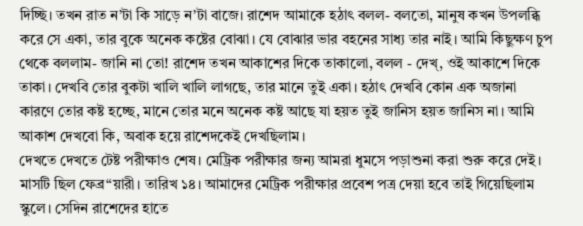দিচ্ছি। তখন রাত ন’টা কি সাড়ে ন’টা বাজে। রাশেদ আমাকে হঠাৎ বলল- বলতো, মানুষ কখন উপলব্ধি করে সে একা, তার বুকে অনেক কষ্টের বোঝা। যে বোঝার ভার বহনের সাধ্য তার নাই। আমি কিছুক্ষণ চুপ থেকে বললাম- জানি না তো! রাশেদ তখন আকাশের দিকে তাকালো, বলল - দেখ্, ওই আকাশে দিকে তাকা। দেখবি তোর বুকটা খালি খালি লাগছে, তার মানে তুই একা। হঠাৎ দেখবি কোন এক অজানা কারণে তোর কষ্ট হচ্ছে, মানে তোর মনে অনেক কষ্ট আছে যা হয়ত তুই জানিস হয়ত জানিস না। আমি আকাশ দেখবো কি, অবাক হয়ে রাশেদকেই দেখছিলাম।
দেখতে দেখতে টেষ্ট পরীক্ষাও শেষ। মেট্রিক পরীক্ষার জন্য আমরা ধুমসে পড়াশুনা করা শুরু করে দেই। মাসটি ছিল ফেব্র“য়ারী। তারিখ ১৪। আমাদের মেট্রিক পরীক্ষার প্রবেশ পত্র দেয়া হবে তাই গিয়েছিলাম স্কুলে। সেদিন রাশেদের হাতে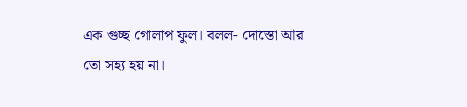এক গুচ্ছ গোলাপ ফুল। বলল- দোস্তো আর তো সহ্য হয় না।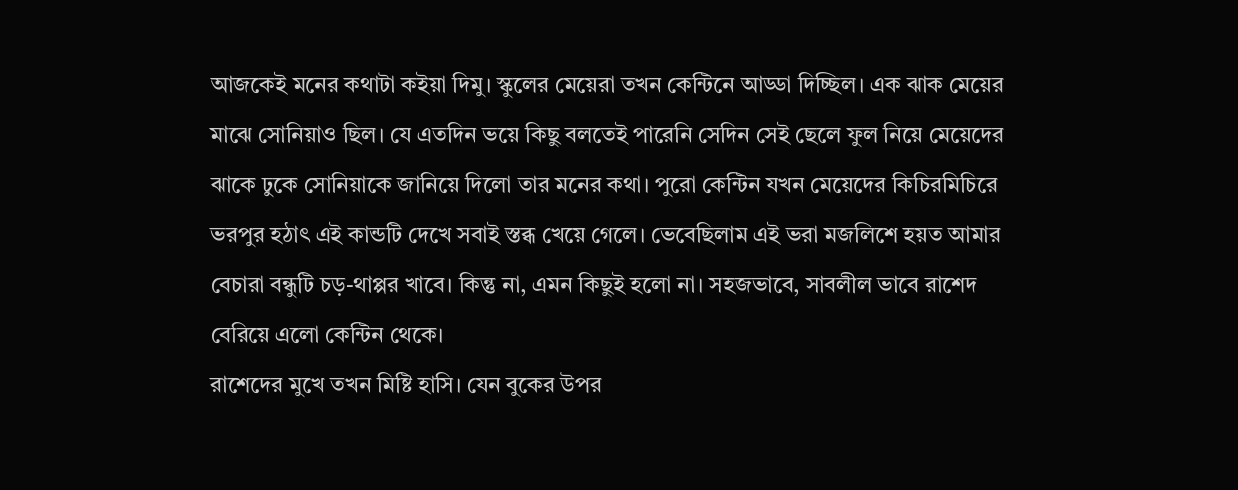আজকেই মনের কথাটা কইয়া দিমু। স্কুলের মেয়েরা তখন কেন্টিনে আড্ডা দিচ্ছিল। এক ঝাক মেয়ের মাঝে সোনিয়াও ছিল। যে এতদিন ভয়ে কিছু বলতেই পারেনি সেদিন সেই ছেলে ফুল নিয়ে মেয়েদের ঝাকে ঢুকে সোনিয়াকে জানিয়ে দিলো তার মনের কথা। পুরো কেন্টিন যখন মেয়েদের কিচিরমিচিরে ভরপুর হঠাৎ এই কান্ডটি দেখে সবাই স্তব্ধ খেয়ে গেলে। ভেবেছিলাম এই ভরা মজলিশে হয়ত আমার বেচারা বন্ধুটি চড়-থাপ্পর খাবে। কিন্তু না, এমন কিছুই হলো না। সহজভাবে, সাবলীল ভাবে রাশেদ বেরিয়ে এলো কেন্টিন থেকে।
রাশেদের মুখে তখন মিষ্টি হাসি। যেন বুকের উপর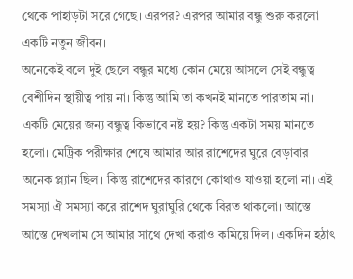থেকে পাহাড়টা সরে গেছে। এরপর? এরপর আমার বন্ধু শুরু করলো একটি নতুন জীবন।
অনেকেই বলে দুই ছেলে বন্ধুর মধ্যে কোন মেয়ে আসলে সেই বন্ধুত্ব বেশীদিন স্থায়ীত্ব পায় না। কিন্তু আমি তা কখনই মানতে পারতাম না। একটি মেয়ের জন্য বন্ধুত্ব কিভাবে নষ্ট হয়? কিন্তু একটা সময় মানতে হলো। মেট্রিক পরীক্ষার শেষে আমার আর রাশেদের ঘুরে বেড়াবার অনেক প্ল্যান ছিল। কিন্তু রাশেদের কারণে কোথাও যাওয়া হলো না। এই সমস্যা ঐ সমস্যা করে রাশেদ ঘুরাঘুরি থেকে বিরত থাকলো। আস্তে আস্তে দেখলাম সে আমার সাথে দেখা করাও কমিয়ে দিল। একদিন হঠাৎ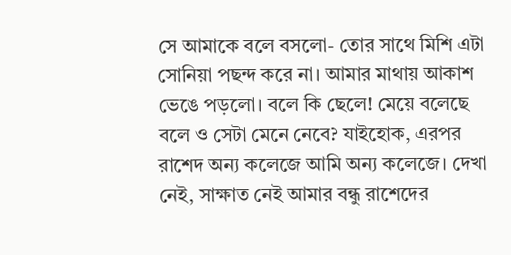সে আমাকে বলে বসলো- তোর সাথে মিশি এটা সোনিয়া পছন্দ করে না। আমার মাথায় আকাশ ভেঙে পড়লো। বলে কি ছেলে! মেয়ে বলেছে বলে ও সেটা মেনে নেবে? যাইহোক, এরপর রাশেদ অন্য কলেজে আমি অন্য কলেজে। দেখা নেই, সাক্ষাত নেই আমার বন্ধু রাশেদের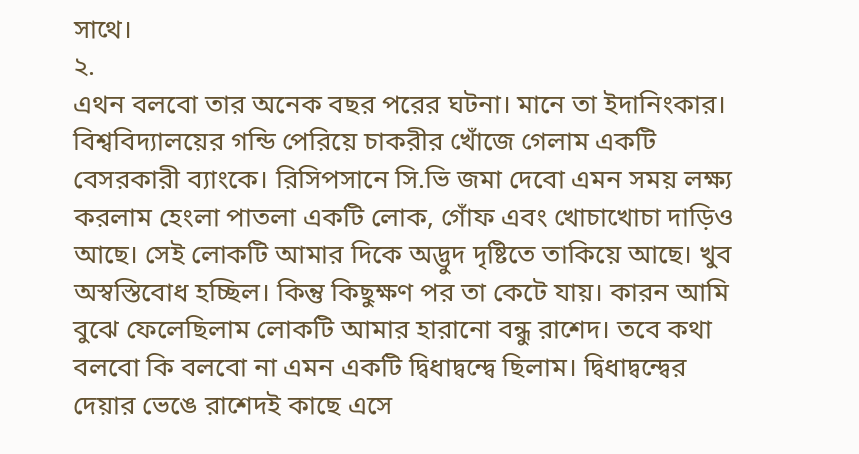সাথে।
২.
এথন বলবো তার অনেক বছর পরের ঘটনা। মানে তা ইদানিংকার। বিশ্ববিদ্যালয়ের গন্ডি পেরিয়ে চাকরীর খোঁজে গেলাম একটি বেসরকারী ব্যাংকে। রিসিপসানে সি.ভি জমা দেবো এমন সময় লক্ষ্য করলাম হেংলা পাতলা একটি লোক, গোঁফ এবং খোচাখোচা দাড়িও আছে। সেই লোকটি আমার দিকে অদ্ভুদ দৃষ্টিতে তাকিয়ে আছে। খুব অস্বস্তিবোধ হচ্ছিল। কিন্তু কিছুক্ষণ পর তা কেটে যায়। কারন আমি বুঝে ফেলেছিলাম লোকটি আমার হারানো বন্ধু রাশেদ। তবে কথা বলবো কি বলবো না এমন একটি দ্বিধাদ্বন্দ্বে ছিলাম। দ্বিধাদ্বন্দ্বের দেয়ার ভেঙে রাশেদই কাছে এসে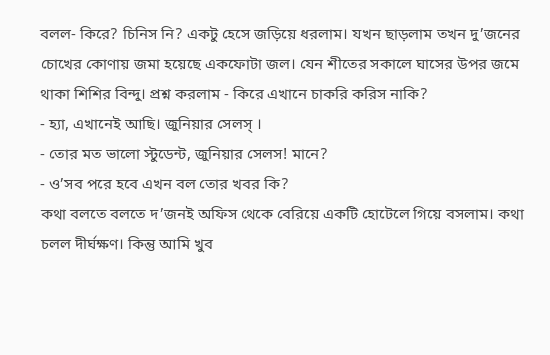বলল- কিরে? চিনিস নি? একটু হেসে জড়িয়ে ধরলাম। যখন ছাড়লাম তখন দু’জনের চোখের কোণায় জমা হয়েছে একফোটা জল। যেন শীতের সকালে ঘাসের উপর জমে থাকা শিশির বিন্দু। প্রশ্ন করলাম - কিরে এখানে চাকরি করিস নাকি?
- হ্যা, এখানেই আছি। জুনিয়ার সেলস্ ।
- তোর মত ভালো স্টুডেন্ট, জুনিয়ার সেলস! মানে?
- ও’সব পরে হবে এখন বল তোর খবর কি?
কথা বলতে বলতে দ’জনই অফিস থেকে বেরিয়ে একটি হোটেলে গিয়ে বসলাম। কথা চলল দীর্ঘক্ষণ। কিন্তু আমি খুব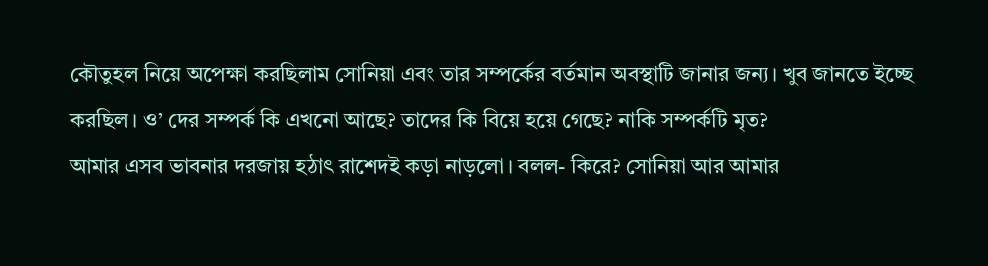কৌতুহল নিয়ে অপেক্ষা করছিলাম সোনিয়া এবং তার সম্পর্কের বর্তমান অবস্থাটি জানার জন্য। খুব জানতে ইচ্ছে করছিল। ও’ দের সম্পর্ক কি এখনো আছে? তাদের কি বিয়ে হয়ে গেছে? নাকি সম্পর্কটি মৃত?
আমার এসব ভাবনার দরজায় হঠাৎ রাশেদই কড়া নাড়লো। বলল- কিরে? সোনিয়া আর আমার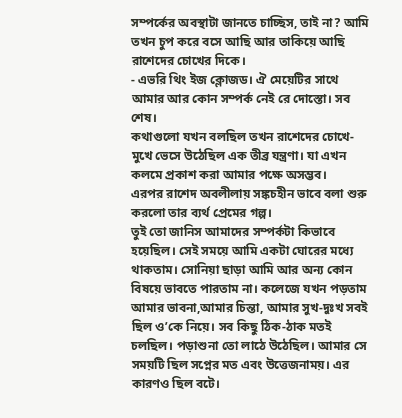সম্পর্কের অবস্থাটা জানতে চাচ্ছিস, তাই না? আমি তখন চুপ করে বসে আছি আর তাকিয়ে আছি রাশেদের চোখের দিকে।
- এভরি থিং ইজ ক্লোজড। ঐ মেয়েটির সাথে আমার আর কোন সম্পর্ক নেই রে দোস্তো। সব শেষ।
কথাগুলো যখন বলছিল তখন রাশেদের চোখে-মুখে ভেসে উঠেছিল এক তীব্র যন্ত্রণা। যা এখন কলমে প্রকাশ করা আমার পক্ষে অসম্ভব।
এরপর রাশেদ অবলীলায় সঙ্কচহীন ভাবে বলা শুরু করলো তার ব্যর্থ প্রেমের গল্প।
তুই তো জানিস আমাদের সম্পর্কটা কিভাবে হয়েছিল। সেই সময়ে আমি একটা ঘোরের মধ্যে থাকতাম। সোনিয়া ছাড়া আমি আর অন্য কোন বিষয়ে ভাবতে পারতাম না। কলেজে যখন পড়তাম আমার ভাবনা,আমার চিন্তা, আমার সুখ-দুঃখ সবই ছিল ও’কে নিয়ে। সব কিছু ঠিক-ঠাক মতই চলছিল। পড়াশুনা তো লাঠে উঠেছিল। আমার সে সময়টি ছিল সপ্নের মত এবং উত্তেজনাময়। এর কারণও ছিল বটে।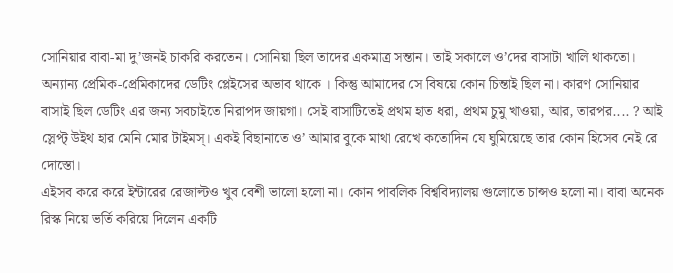সোনিয়ার বাবা-মা দু’জনই চাকরি করতেন। সোনিয়া ছিল তাদের একমাত্র সন্তান। তাই সকালে ও’দের বাসাটা খালি থাকতো। অন্যান্য প্রেমিক-প্রেমিকাদের ডেটিং প্লেইসের অভাব থাকে । কিন্তু আমাদের সে বিষয়ে কোন চিন্তাই ছিল না। কারণ সোনিয়ার বাসাই ছিল ডেটিং এর জন্য সবচাইতে নিরাপদ জায়গা। সেই বাসাটিতেই প্রথম হাত ধরা, প্রথম চুমু খাওয়া, আর, তারপর.... ? আই স্লেপ্ট্ উইথ হার মেনি মোর টাইমস্। একই বিছানাতে ও’ আমার বুকে মাথা রেখে কতোদিন যে ঘুমিয়েছে তার কোন হিসেব নেই রে দোস্তো।
এইসব করে করে ইন্টারের রেজাল্টও খুব বেশী ভালো হলো না। কোন পাবলিক বিশ্ববিদ্যালয় গুলোতে চান্সও হলো না। বাবা অনেক রিস্ক নিয়ে ভর্তি করিয়ে দিলেন একটি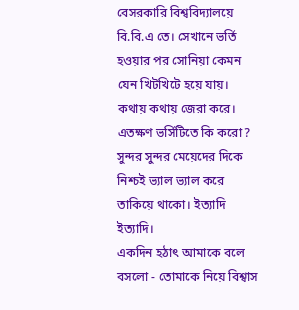বেসরকারি বিশ্ববিদ্যালয়ে বি.বি.এ তে। সেখানে ভর্তি হওয়ার পর সোনিয়া কেমন যেন খিটখিটে হয়ে যায়। কথায় কথায় জেরা করে। এতক্ষণ ভর্সিটিতে কি করো? সুন্দর সুন্দর মেয়েদের দিকে নিশ্চই ভ্যাল ভ্যাল করে তাকিয়ে থাকো। ইত্যাদি ইত্যাদি।
একদিন হঠাৎ আমাকে বলে বসলো - তোমাকে নিয়ে বিশ্বাস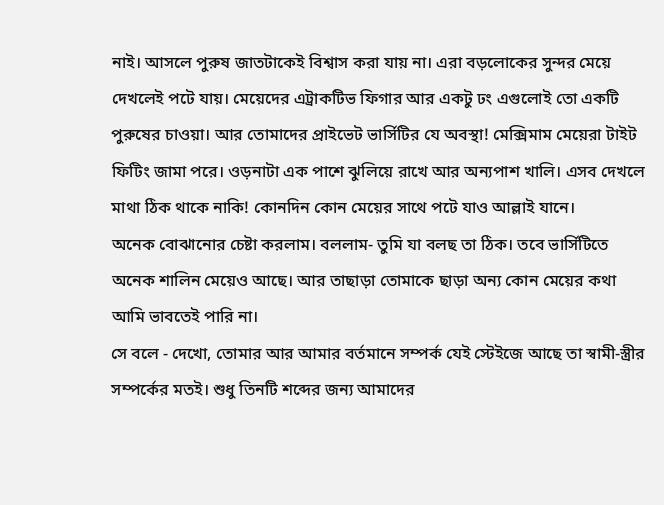নাই। আসলে পুরুষ জাতটাকেই বিশ্বাস করা যায় না। এরা বড়লোকের সুন্দর মেয়ে দেখলেই পটে যায়। মেয়েদের এট্রাকটিভ ফিগার আর একটু ঢং এগুলোই তো একটি পুরুষের চাওয়া। আর তোমাদের প্রাইভেট ভার্সিটির যে অবস্থা! মেক্সিমাম মেয়েরা টাইট ফিটিং জামা পরে। ওড়নাটা এক পাশে ঝুলিয়ে রাখে আর অন্যপাশ খালি। এসব দেখলে মাথা ঠিক থাকে নাকি! কোনদিন কোন মেয়ের সাথে পটে যাও আল্লাই যানে।
অনেক বোঝানোর চেষ্টা করলাম। বললাম- তুমি যা বলছ তা ঠিক। তবে ভার্সিটিতে অনেক শালিন মেয়েও আছে। আর তাছাড়া তোমাকে ছাড়া অন্য কোন মেয়ের কথা আমি ভাবতেই পারি না।
সে বলে - দেখো, তোমার আর আমার বর্তমানে সম্পর্ক যেই স্টেইজে আছে তা স্বামী-স্ত্রীর সম্পর্কের মতই। শুধু তিনটি শব্দের জন্য আমাদের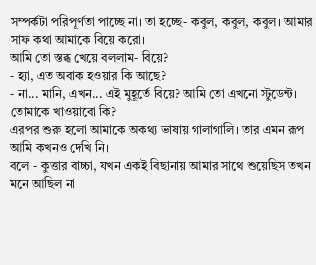সম্পর্কটা পরিপূর্ণতা পাচ্ছে না। তা হচ্ছে- কবুল, কবুল, কবুল। আমার সাফ কথা আমাকে বিয়ে করো।
আমি তো স্তব্ধ খেয়ে বললাম- বিয়ে?
- হ্যা, এত অবাক হওয়ার কি আছে?
- না... মানি, এখন... এই মুহূর্তে বিয়ে? আমি তো এখনো স্টুডেন্ট। তোমাকে খাওয়াবো কি?
এরপর শুরু হলো আমাকে অকথ্য ভাষায় গালাগালি। তার এমন রূপ আমি কখনও দেখি নি।
বলে - কুত্তার বাচ্চা, যখন একই বিছানায় আমার সাথে শুয়েছিস তখন মনে আছিল না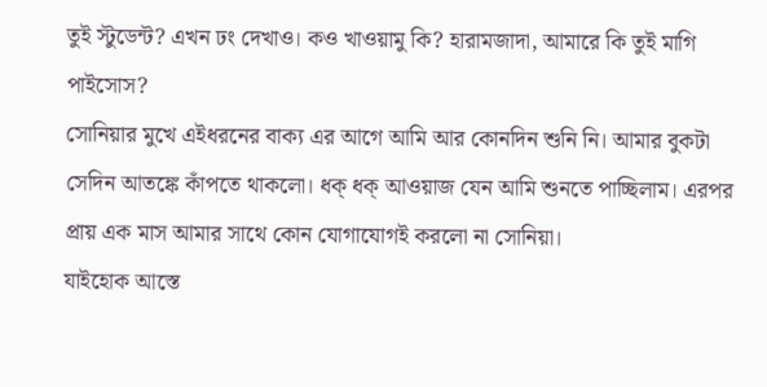তুই স্টুডেন্ট? এখন ঢং দেখাও। কও খাওয়ামু কি? হারামজাদা, আমারে কি তুই মাগি পাইসোস?
সোনিয়ার মুখে এইধরনের বাক্য এর আগে আমি আর কোনদিন শুনি নি। আমার বুকটা সেদিন আতঙ্কে কাঁপতে থাকলো। ধক্ ধক্ আওয়াজ যেন আমি শুনতে পাচ্ছিলাম। এরপর প্রায় এক মাস আমার সাথে কোন যোগাযোগই করলো না সোনিয়া।
যাইহোক আস্তে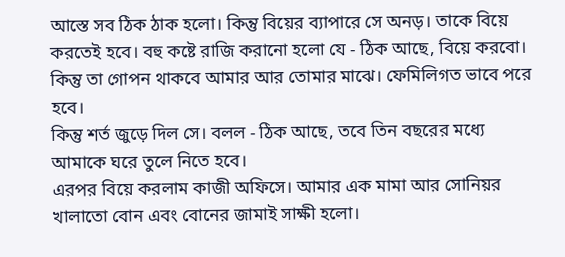আস্তে সব ঠিক ঠাক হলো। কিন্তু বিয়ের ব্যাপারে সে অনড়। তাকে বিয়ে করতেই হবে। বহু কষ্টে রাজি করানো হলো যে - ঠিক আছে, বিয়ে করবো। কিন্তু তা গোপন থাকবে আমার আর তোমার মাঝে। ফেমিলিগত ভাবে পরে হবে।
কিন্তু শর্ত জুড়ে দিল সে। বলল - ঠিক আছে, তবে তিন বছরের মধ্যে আমাকে ঘরে তুলে নিতে হবে।
এরপর বিয়ে করলাম কাজী অফিসে। আমার এক মামা আর সোনিয়র খালাতো বোন এবং বোনের জামাই সাক্ষী হলো।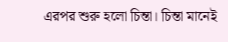এরপর শুরু হলো চিন্তা। চিন্তা মানেই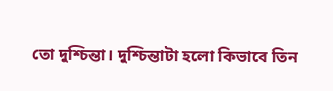তো দুশ্চিন্তা। দুশ্চিন্তাটা হলো কিভাবে তিন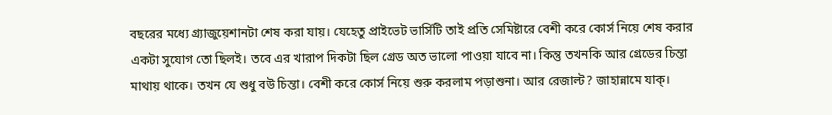বছরের মধ্যে গ্র্যাজুয়েশানটা শেষ করা যায়। যেহেতু প্রাইভেট ভার্সিটি তাই প্রতি সেমিষ্টারে বেশী করে কোর্স নিয়ে শেষ করার একটা সুযোগ তো ছিলই। তবে এর খারাপ দিকটা ছিল গ্রেড অত ভালো পাওয়া যাবে না। কিন্তু তখনকি আর গ্রেডের চিন্তা মাথায় থাকে। তখন যে শুধু বউ চিন্তা। বেশী করে কোর্স নিয়ে শুরু করলাম পড়াশুনা। আর রেজাল্ট? জাহান্নামে যাক্।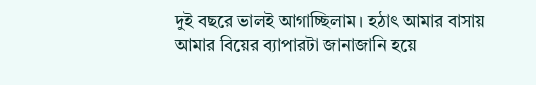দুই বছরে ভালই আগাচ্ছিলাম। হঠাৎ আমার বাসায় আমার বিয়ের ব্যাপারটা জানাজানি হয়ে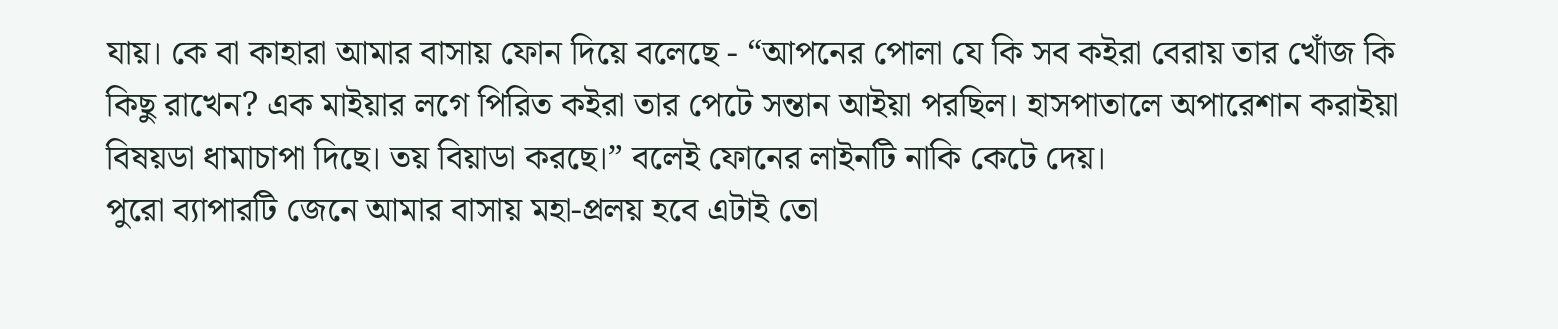যায়। কে বা কাহারা আমার বাসায় ফোন দিয়ে বলেছে - “আপনের পোলা যে কি সব কইরা বেরায় তার খোঁজ কি কিছু রাখেন? এক মাইয়ার লগে পিরিত কইরা তার পেটে সন্তান আইয়া পরছিল। হাসপাতালে অপারেশান করাইয়া বিষয়ডা ধামাচাপা দিছে। তয় বিয়াডা করছে।” বলেই ফোনের লাইনটি নাকি কেটে দেয়।
পুরো ব্যাপারটি জেনে আমার বাসায় মহা-প্রলয় হবে এটাই তো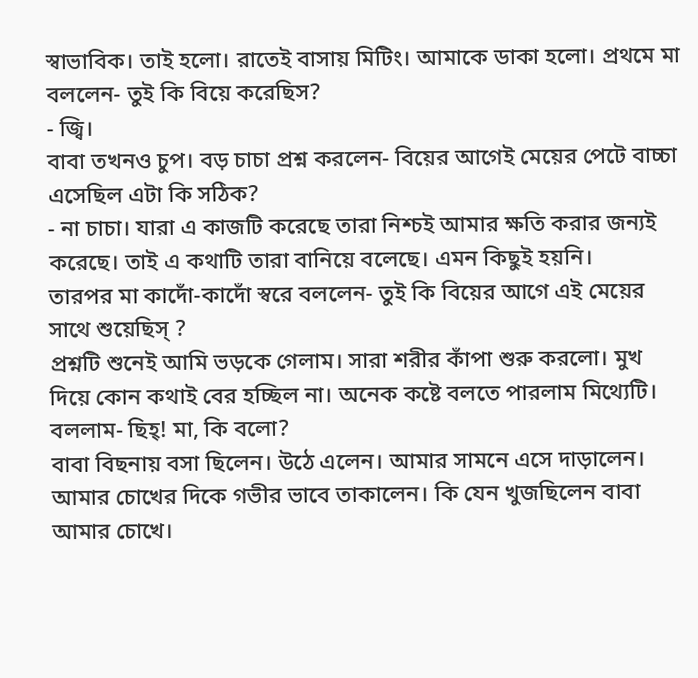স্বাভাবিক। তাই হলো। রাতেই বাসায় মিটিং। আমাকে ডাকা হলো। প্রথমে মা বললেন- তুই কি বিয়ে করেছিস?
- জ্বি।
বাবা তখনও চুপ। বড় চাচা প্রশ্ন করলেন- বিয়ের আগেই মেয়ের পেটে বাচ্চা এসেছিল এটা কি সঠিক?
- না চাচা। যারা এ কাজটি করেছে তারা নিশ্চই আমার ক্ষতি করার জন্যই করেছে। তাই এ কথাটি তারা বানিয়ে বলেছে। এমন কিছুই হয়নি।
তারপর মা কাদোঁ-কাদোঁ স্বরে বললেন- তুই কি বিয়ের আগে এই মেয়ের সাথে শুয়েছিস্ ?
প্রশ্নটি শুনেই আমি ভড়কে গেলাম। সারা শরীর কাঁপা শুরু করলো। মুখ দিয়ে কোন কথাই বের হচ্ছিল না। অনেক কষ্টে বলতে পারলাম মিথ্যেটি। বললাম- ছিহ্! মা, কি বলো?
বাবা বিছনায় বসা ছিলেন। উঠে এলেন। আমার সামনে এসে দাড়ালেন। আমার চোখের দিকে গভীর ভাবে তাকালেন। কি যেন খুজছিলেন বাবা আমার চোখে।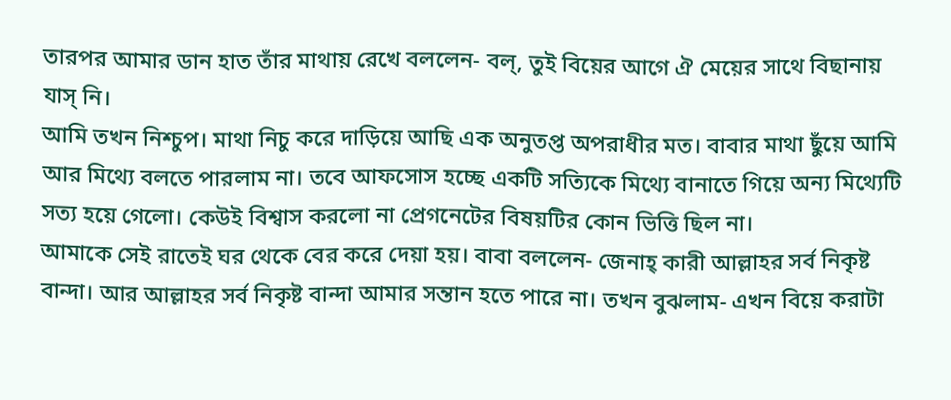তারপর আমার ডান হাত তাঁর মাথায় রেখে বললেন- বল্, তুই বিয়ের আগে ঐ মেয়ের সাথে বিছানায় যাস্ নি।
আমি তখন নিশ্চুপ। মাথা নিচু করে দাড়িয়ে আছি এক অনুতপ্ত অপরাধীর মত। বাবার মাথা ছুঁয়ে আমি আর মিথ্যে বলতে পারলাম না। তবে আফসোস হচ্ছে একটি সত্যিকে মিথ্যে বানাতে গিয়ে অন্য মিথ্যেটি সত্য হয়ে গেলো। কেউই বিশ্বাস করলো না প্রেগনেটের বিষয়টির কোন ভিত্তি ছিল না।
আমাকে সেই রাতেই ঘর থেকে বের করে দেয়া হয়। বাবা বললেন- জেনাহ্ কারী আল্লাহর সর্ব নিকৃষ্ট বান্দা। আর আল্লাহর সর্ব নিকৃষ্ট বান্দা আমার সন্তান হতে পারে না। তখন বুঝলাম- এখন বিয়ে করাটা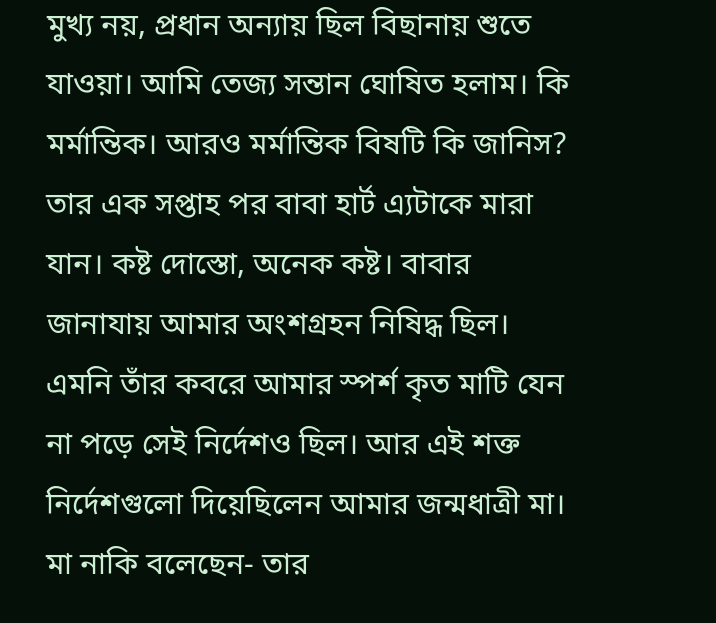মুখ্য নয়, প্রধান অন্যায় ছিল বিছানায় শুতে যাওয়া। আমি তেজ্য সন্তান ঘোষিত হলাম। কি মর্মান্তিক। আরও মর্মান্তিক বিষটি কি জানিস? তার এক সপ্তাহ পর বাবা হার্ট এ্যটাকে মারা যান। কষ্ট দোস্তো, অনেক কষ্ট। বাবার জানাযায় আমার অংশগ্রহন নিষিদ্ধ ছিল। এমনি তাঁর কবরে আমার স্পর্শ কৃত মাটি যেন না পড়ে সেই নির্দেশও ছিল। আর এই শক্ত নির্দেশগুলো দিয়েছিলেন আমার জন্মধাত্রী মা। মা নাকি বলেছেন- তার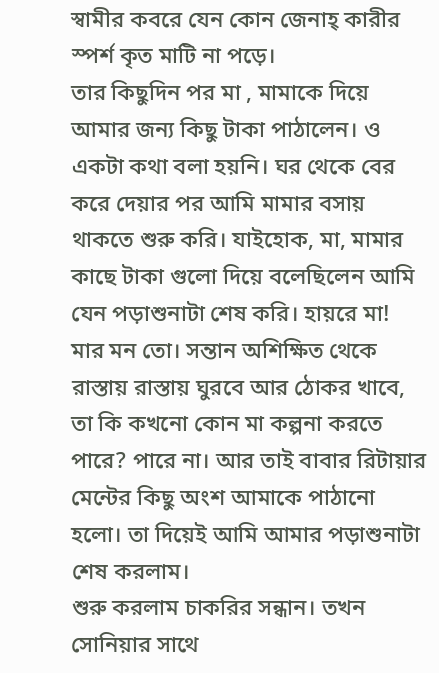স্বামীর কবরে যেন কোন জেনাহ্ কারীর স্পর্শ কৃত মাটি না পড়ে।
তার কিছুদিন পর মা , মামাকে দিয়ে আমার জন্য কিছু টাকা পাঠালেন। ও একটা কথা বলা হয়নি। ঘর থেকে বের করে দেয়ার পর আমি মামার বসায় থাকতে শুরু করি। যাইহোক, মা, মামার কাছে টাকা গুলো দিয়ে বলেছিলেন আমি যেন পড়াশুনাটা শেষ করি। হায়রে মা! মার মন তো। সন্তান অশিক্ষিত থেকে রাস্তায় রাস্তায় ঘুরবে আর ঠোকর খাবে, তা কি কখনো কোন মা কল্পনা করতে পারে? পারে না। আর তাই বাবার রিটায়ার মেন্টের কিছু অংশ আমাকে পাঠানো হলো। তা দিয়েই আমি আমার পড়াশুনাটা শেষ করলাম।
শুরু করলাম চাকরির সন্ধান। তখন সোনিয়ার সাথে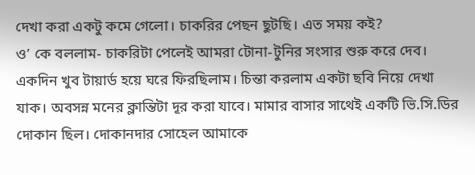দেখা করা একটু কমে গেলো। চাকরির পেছন ছুটছি। এত সময় কই?
ও’ কে বললাম- চাকরিটা পেলেই আমরা টোনা-টুনির সংসার শুরু করে দেব।
একদিন খুব টায়ার্ড হয়ে ঘরে ফিরছিলাম। চিন্তা করলাম একটা ছবি নিয়ে দেখা যাক। অবসন্ন মনের ক্লান্তিটা দূর করা যাবে। মামার বাসার সাথেই একটি ভি.সি.ডির দোকান ছিল। দোকানদার সোহেল আমাকে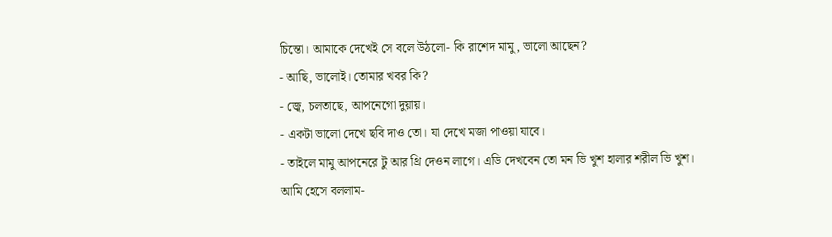চিন্তো। আমাকে দেখেই সে বলে উঠলো- কি রাশেদ মামু, ভালো আছেন?
- আছি, ভালোই। তোমার খবর কি?
- জ্বে, চলতাছে, আপনেগো দুয়ায়।
- একটা ভালো দেখে ছবি দাও তো। যা দেখে মজা পাওয়া যাবে।
- তাইলে মামু আপনেরে টু আর থ্রি দেওন লাগে। এডি দেখবেন তো মন ভি খুশ হালার শরীল ভি খুশ।
আমি হেসে বললাম-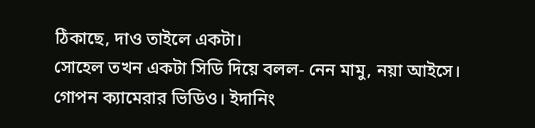ঠিকাছে, দাও তাইলে একটা।
সোহেল তখন একটা সিডি দিয়ে বলল- নেন মামু, নয়া আইসে। গোপন ক্যামেরার ভিডিও। ইদানিং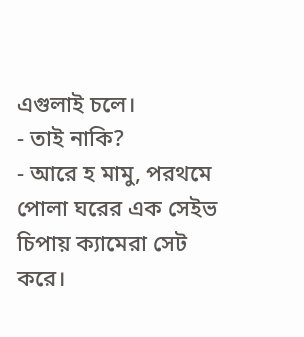এগুলাই চলে।
- তাই নাকি?
- আরে হ মামু, পরথমে পোলা ঘরের এক সেইভ চিপায় ক্যামেরা সেট করে।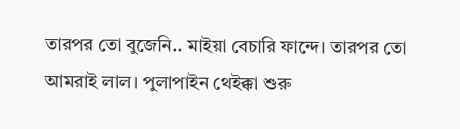তারপর তো বুজেনি.. মাইয়া বেচারি ফান্দে। তারপর তো আমরাই লাল। পুলাপাইন থেইক্কা শুরু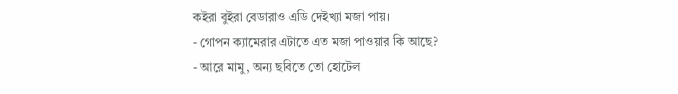কইরা বুইরা বেডারাও এডি দেইখ্যা মজা পায়।
- গোপন ক্যামেরার এটাতে এত মজা পাওয়ার কি আছে?
- আরে মামু, অন্য ছবিতে তো হোটেল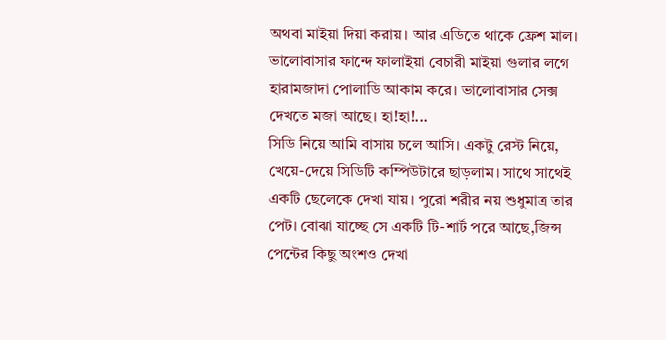অথবা মাইয়া দিয়া করায়। আর এডিতে থাকে ফ্রেশ মাল। ভালোবাসার ফান্দে ফালাইয়া বেচারী মাইয়া গুলার লগে হারামজাদা পোলাডি আকাম করে। ভালোবাসার সেক্স দেখতে মজা আছে। হা!হা!...
সিডি নিয়ে আমি বাসায় চলে আসি। একটু রেস্ট নিয়ে, খেয়ে-দেয়ে সিডিটি কম্পিউটারে ছাড়লাম। সাথে সাথেই একটি ছেলেকে দেখা যায়। পুরো শরীর নয় শুধুমাত্র তার পেট। বোঝা যাচ্ছে সে একটি টি-শার্ট পরে আছে,জিন্স পেন্টের কিছু অংশও দেখা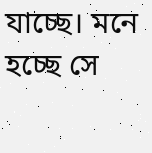যাচ্ছে। মনে হচ্ছে সে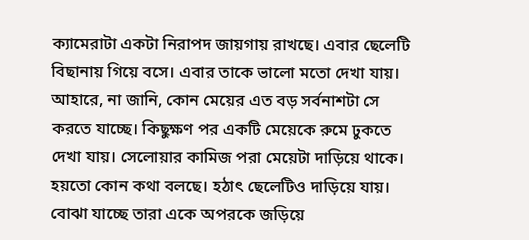ক্যামেরাটা একটা নিরাপদ জায়গায় রাখছে। এবার ছেলেটি বিছানায় গিয়ে বসে। এবার তাকে ভালো মতো দেখা যায়। আহারে, না জানি, কোন মেয়ের এত বড় সর্বনাশটা সে করতে যাচ্ছে। কিছুক্ষণ পর একটি মেয়েকে রুমে ঢুকতে দেখা যায়। সেলোয়ার কামিজ পরা মেয়েটা দাড়িয়ে থাকে। হয়তো কোন কথা বলছে। হঠাৎ ছেলেটিও দাড়িয়ে যায়। বোঝা যাচ্ছে তারা একে অপরকে জড়িয়ে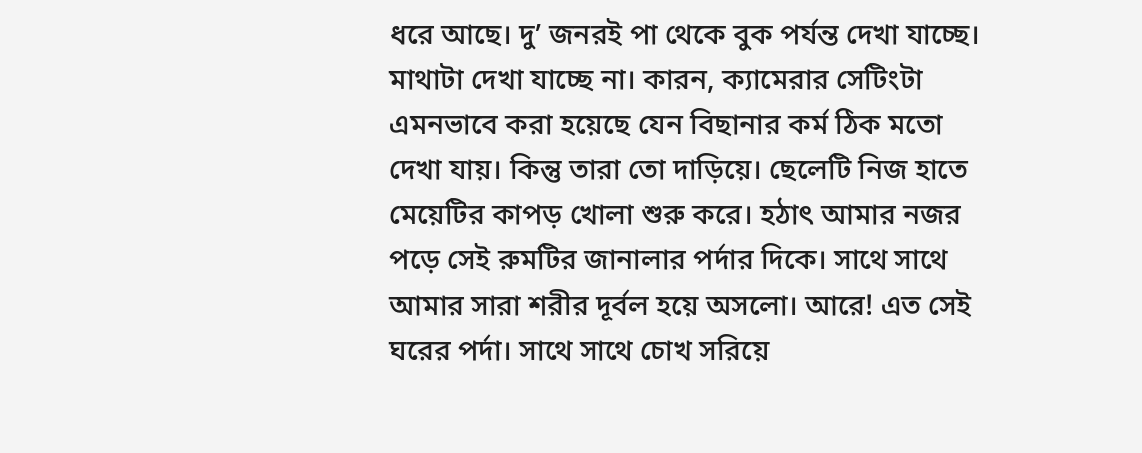ধরে আছে। দু’ জনরই পা থেকে বুক পর্যন্ত দেখা যাচ্ছে। মাথাটা দেখা যাচ্ছে না। কারন, ক্যামেরার সেটিংটা এমনভাবে করা হয়েছে যেন বিছানার কর্ম ঠিক মতো দেখা যায়। কিন্তু তারা তো দাড়িয়ে। ছেলেটি নিজ হাতে মেয়েটির কাপড় খোলা শুরু করে। হঠাৎ আমার নজর পড়ে সেই রুমটির জানালার পর্দার দিকে। সাথে সাথে আমার সারা শরীর দূর্বল হয়ে অসলো। আরে! এত সেই ঘরের পর্দা। সাথে সাথে চোখ সরিয়ে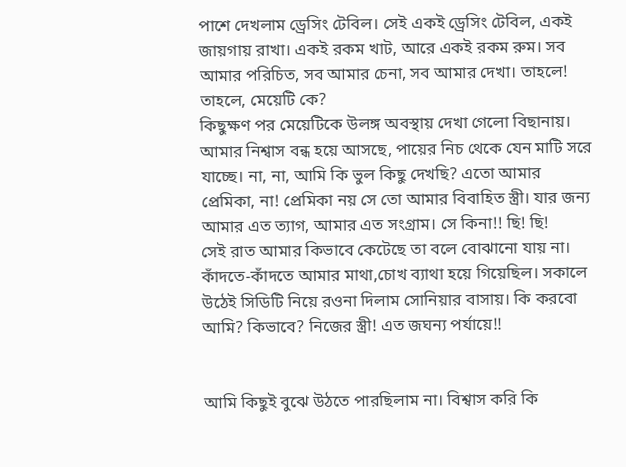পাশে দেখলাম ড্রেসিং টেবিল। সেই একই ড্রেসিং টেবিল, একই জায়গায় রাখা। একই রকম খাট, আরে একই রকম রুম। সব আমার পরিচিত, সব আমার চেনা, সব আমার দেখা। তাহলে! তাহলে, মেয়েটি কে?
কিছুক্ষণ পর মেয়েটিকে উলঙ্গ অবস্থায় দেখা গেলো বিছানায়। আমার নিশ্বাস বন্ধ হয়ে আসছে, পায়ের নিচ থেকে যেন মাটি সরে যাচ্ছে। না, না, আমি কি ভুল কিছু দেখছি? এতো আমার প্রেমিকা, না! প্রেমিকা নয় সে তো আমার বিবাহিত স্ত্রী। যার জন্য আমার এত ত্যাগ, আমার এত সংগ্রাম। সে কিনা!! ছি! ছি!
সেই রাত আমার কিভাবে কেটেছে তা বলে বোঝানো যায় না। কাঁদতে-কাঁদতে আমার মাথা,চোখ ব্যাথা হয়ে গিয়েছিল। সকালে উঠেই সিডিটি নিয়ে রওনা দিলাম সোনিয়ার বাসায়। কি করবো আমি? কিভাবে? নিজের স্ত্রী! এত জঘন্য পর্যায়ে!!


আমি কিছুই বুঝে উঠতে পারছিলাম না। বিশ্বাস করি কি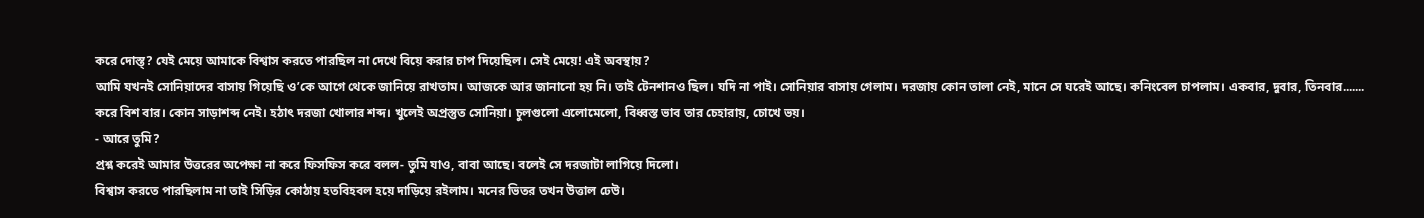করে দোস্ত্? যেই মেয়ে আমাকে বিশ্বাস করতে পারছিল না দেখে বিয়ে করার চাপ দিয়েছিল। সেই মেয়ে! এই অবস্থায়?
আমি যখনই সোনিয়াদের বাসায় গিয়েছি ও’কে আগে থেকে জানিয়ে রাখতাম। আজকে আর জানানো হয় নি। তাই টেনশানও ছিল। যদি না পাই। সোনিয়ার বাসায় গেলাম। দরজায় কোন তালা নেই, মানে সে ঘরেই আছে। কনিংবেল চাপলাম। একবার, দুবার, তিনবার....... করে বিশ বার। কোন সাড়াশব্দ নেই। হঠাৎ দরজা খোলার শব্দ। খুলেই অপ্রস্তুত সোনিয়া। চুলগুলো এলোমেলো, বিধ্বস্ত ভাব তার চেহারায়, চোখে ভয়।
- আরে তুমি?
প্রশ্ন করেই আমার উত্তরের অপেক্ষা না করে ফিসফিস করে বলল- তুমি যাও, বাবা আছে। বলেই সে দরজাটা লাগিয়ে দিলো।
বিশ্বাস করতে পারছিলাম না তাই সিড়ির কোঠায় হতবিহবল হয়ে দাড়িয়ে রইলাম। মনের ভিতর তখন উত্তাল ঢেউ।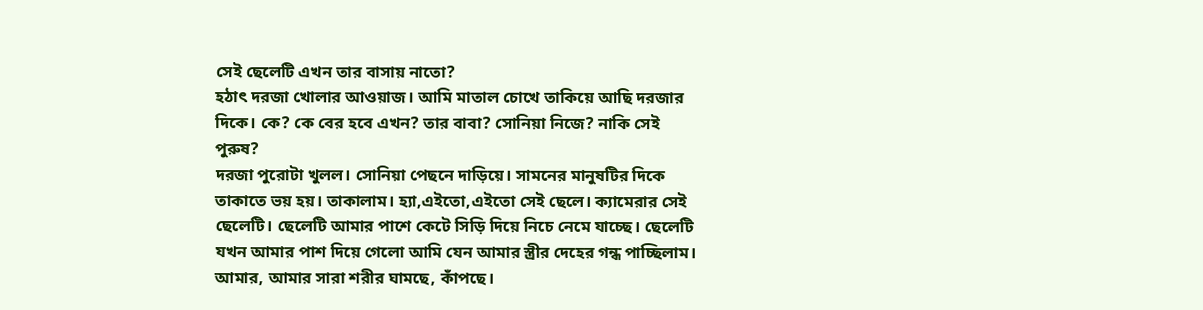সেই ছেলেটি এখন তার বাসায় নাতো?
হঠাৎ দরজা খোলার আওয়াজ। আমি মাতাল চোখে তাকিয়ে আছি দরজার দিকে। কে? কে বের হবে এখন? তার বাবা? সোনিয়া নিজে? নাকি সেই পুরুষ?
দরজা পুরোটা খুলল। সোনিয়া পেছনে দাড়িয়ে। সামনের মানুষটির দিকে তাকাতে ভয় হয়। তাকালাম। হ্যা,এইতো,এইতো সেই ছেলে। ক্যামেরার সেই ছেলেটি। ছেলেটি আমার পাশে কেটে সিড়ি দিয়ে নিচে নেমে যাচ্ছে। ছেলেটি যখন আমার পাশ দিয়ে গেলো আমি যেন আমার স্ত্রীর দেহের গন্ধ পাচ্ছিলাম। আমার, আমার সারা শরীর ঘামছে, কাঁপছে।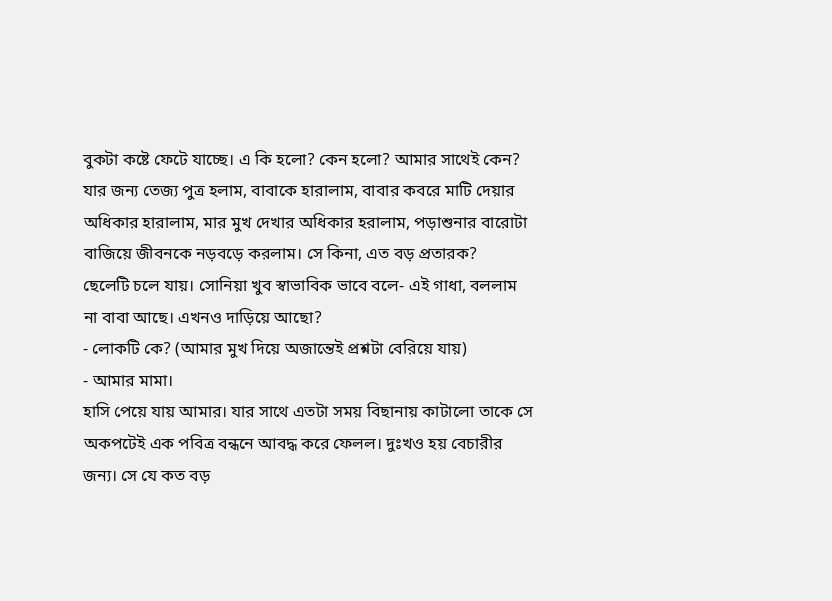বুকটা কষ্টে ফেটে যাচ্ছে। এ কি হলো? কেন হলো? আমার সাথেই কেন? যার জন্য তেজ্য পুত্র হলাম, বাবাকে হারালাম, বাবার কবরে মাটি দেয়ার অধিকার হারালাম, মার মুখ দেখার অধিকার হরালাম, পড়াশুনার বারোটা বাজিয়ে জীবনকে নড়বড়ে করলাম। সে কিনা, এত বড় প্রতারক?
ছেলেটি চলে যায়। সোনিয়া খুব স্বাভাবিক ভাবে বলে- এই গাধা, বললাম না বাবা আছে। এখনও দাড়িয়ে আছো?
- লোকটি কে? (আমার মুখ দিয়ে অজান্তেই প্রশ্নটা বেরিয়ে যায়)
- আমার মামা।
হাসি পেয়ে যায় আমার। যার সাথে এতটা সময় বিছানায় কাটালো তাকে সে অকপটেই এক পবিত্র বন্ধনে আবদ্ধ করে ফেলল। দুঃখও হয় বেচারীর জন্য। সে যে কত বড়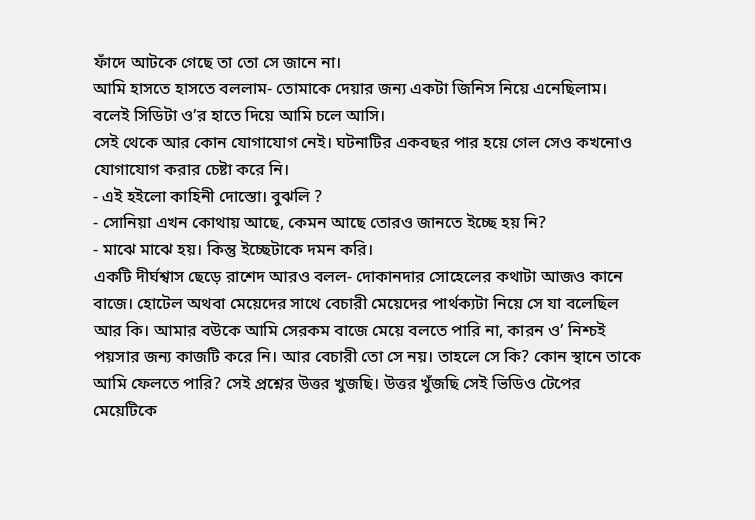ফাঁদে আটকে গেছে তা তো সে জানে না।
আমি হাসতে হাসতে বললাম- তোমাকে দেয়ার জন্য একটা জিনিস নিয়ে এনেছিলাম।
বলেই সিডিটা ও’র হাতে দিয়ে আমি চলে আসি।
সেই থেকে আর কোন যোগাযোগ নেই। ঘটনাটির একবছর পার হয়ে গেল সেও কখনোও যোগাযোগ করার চেষ্টা করে নি।
- এই হইলো কাহিনী দোস্তো। বুঝলি ?
- সোনিয়া এখন কোথায় আছে, কেমন আছে তোরও জানতে ইচ্ছে হয় নি?
- মাঝে মাঝে হয়। কিন্তু ইচ্ছেটাকে দমন করি।
একটি দীর্ঘশ্বাস ছেড়ে রাশেদ আরও বলল- দোকানদার সোহেলের কথাটা আজও কানে বাজে। হোটেল অথবা মেয়েদের সাথে বেচারী মেয়েদের পার্থক্যটা নিয়ে সে যা বলেছিল আর কি। আমার বউকে আমি সেরকম বাজে মেয়ে বলতে পারি না, কারন ও’ নিশ্চই পয়সার জন্য কাজটি করে নি। আর বেচারী তো সে নয়। তাহলে সে কি? কোন স্থানে তাকে আমি ফেলতে পারি? সেই প্রশ্নের উত্তর খুজছি। উত্তর খুঁজছি সেই ভিডিও টেপের মেয়েটিকে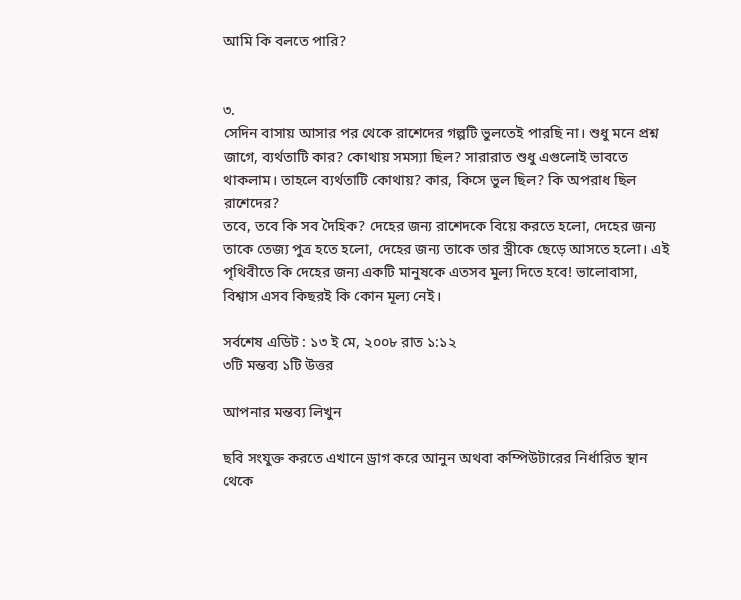আমি কি বলতে পারি?


৩.
সেদিন বাসায় আসার পর থেকে রাশেদের গল্পটি ভুলতেই পারছি না। শুধু মনে প্রশ্ন জাগে, ব্যর্থতাটি কার? কোথায় সমস্যা ছিল? সারারাত শুধু এগুলোই ভাবতে থাকলাম। তাহলে ব্যর্থতাটি কোথায়? কার, কিসে ভুল ছিল? কি অপরাধ ছিল রাশেদের?
তবে, তবে কি সব দৈহিক? দেহের জন্য রাশেদকে বিয়ে করতে হলো, দেহের জন্য তাকে তেজ্য পুত্র হতে হলো, দেহের জন্য তাকে তার স্ত্রীকে ছেড়ে আসতে হলো। এই পৃথিবীতে কি দেহের জন্য একটি মানুষকে এতসব মুল্য দিতে হবে! ভালোবাসা, বিশ্বাস এসব কিছরই কি কোন মূল্য নেই।

সর্বশেষ এডিট : ১৩ ই মে, ২০০৮ রাত ১:১২
৩টি মন্তব্য ১টি উত্তর

আপনার মন্তব্য লিখুন

ছবি সংযুক্ত করতে এখানে ড্রাগ করে আনুন অথবা কম্পিউটারের নির্ধারিত স্থান থেকে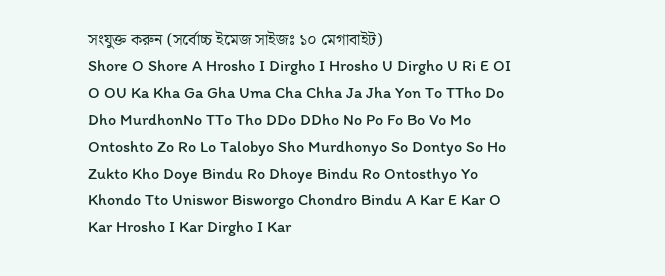সংযুক্ত করুন (সর্বোচ্চ ইমেজ সাইজঃ ১০ মেগাবাইট)
Shore O Shore A Hrosho I Dirgho I Hrosho U Dirgho U Ri E OI O OU Ka Kha Ga Gha Uma Cha Chha Ja Jha Yon To TTho Do Dho MurdhonNo TTo Tho DDo DDho No Po Fo Bo Vo Mo Ontoshto Zo Ro Lo Talobyo Sho Murdhonyo So Dontyo So Ho Zukto Kho Doye Bindu Ro Dhoye Bindu Ro Ontosthyo Yo Khondo Tto Uniswor Bisworgo Chondro Bindu A Kar E Kar O Kar Hrosho I Kar Dirgho I Kar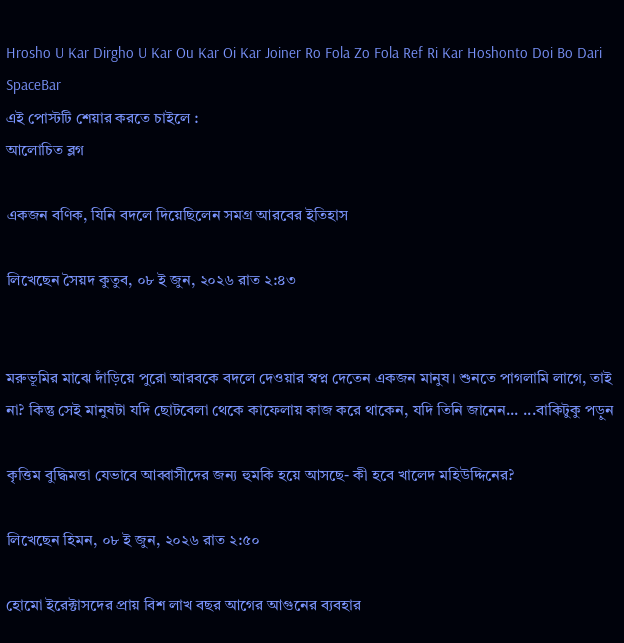Hrosho U Kar Dirgho U Kar Ou Kar Oi Kar Joiner Ro Fola Zo Fola Ref Ri Kar Hoshonto Doi Bo Dari SpaceBar
এই পোস্টটি শেয়ার করতে চাইলে :
আলোচিত ব্লগ

একজন বণিক, যিনি বদলে দিয়েছিলেন সমগ্র আরবের ইতিহাস

লিখেছেন সৈয়দ কুতুব, ০৮ ই জুন, ২০২৬ রাত ২:৪৩


মরুভূমির মাঝে দাঁড়িয়ে পুরো আরবকে বদলে দেওয়ার স্বপ্ন দেতেন একজন মানুষ। শুনতে পাগলামি লাগে, তাই না? কিন্তু সেই মানুষটা যদি ছোটবেলা থেকে কাফেলায় কাজ করে থাকেন, যদি তিনি জানেন... ...বাকিটুকু পড়ুন

কৃত্তিম বুদ্ধিমত্তা যেভাবে আব্বাসীদের জন্য হুমকি হয়ে আসছে- কী হবে খালেদ মহিউদ্দিনের?

লিখেছেন হিমন, ০৮ ই জুন, ২০২৬ রাত ২:৫০

হোমো ইরেক্টাসদের প্রায় বিশ লাখ বছর আগের আগুনের ব্যবহার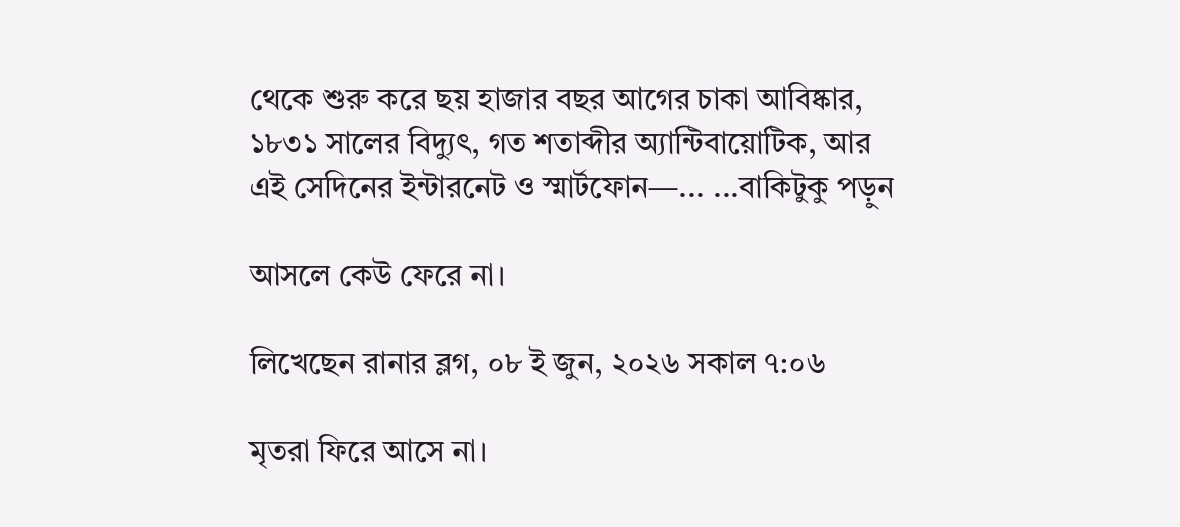থেকে শুরু করে ছয় হাজার বছর আগের চাকা আবিষ্কার, ১৮৩১ সালের বিদ্যুৎ, গত শতাব্দীর অ্যান্টিবায়োটিক, আর এই সেদিনের ইন্টারনেট ও স্মার্টফোন—... ...বাকিটুকু পড়ুন

আসলে কেউ ফেরে না।

লিখেছেন রানার ব্লগ, ০৮ ই জুন, ২০২৬ সকাল ৭:০৬

মৃতরা ফিরে আসে না।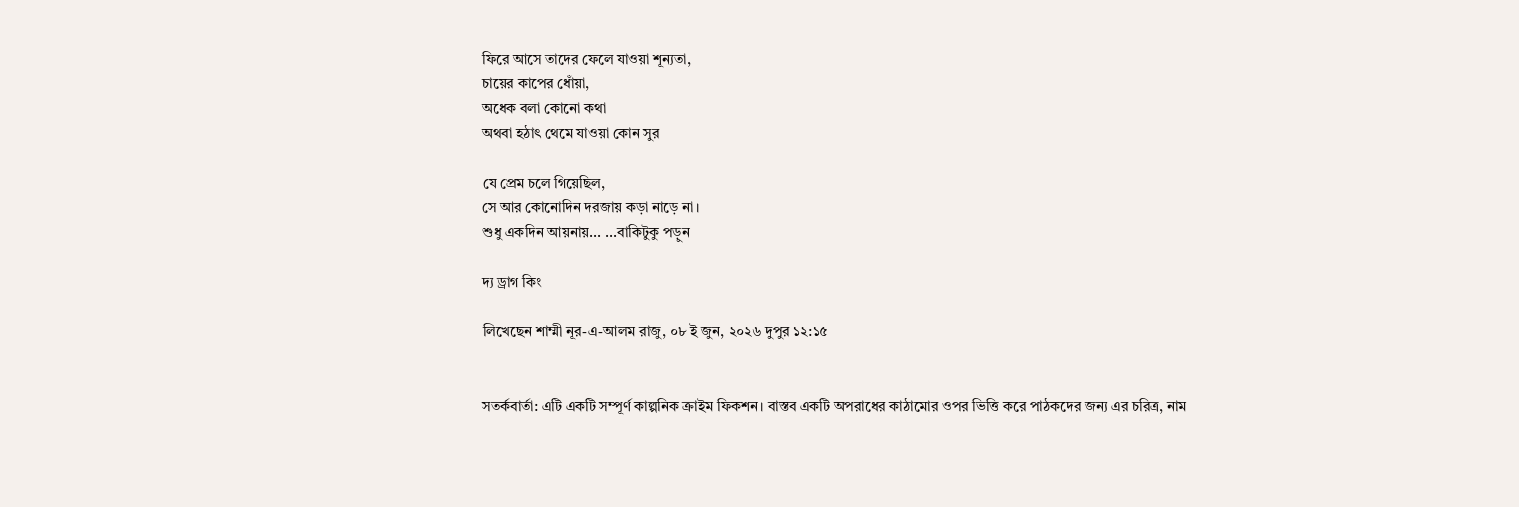ফিরে আসে তাদের ফেলে যাওয়া শূন্যতা,
চায়ের কাপের ধোঁয়া,
অধেক বলা কোনো কথা
অথবা হঠাৎ থেমে যাওয়া কোন সুর

যে প্রেম চলে গিয়েছিল,
সে আর কোনোদিন দরজায় কড়া নাড়ে না।
শুধু একদিন আয়নায়... ...বাকিটুকু পড়ুন

দ্য ড্রাগ কিং

লিখেছেন শাম্মী নূর-এ-আলম রাজু, ০৮ ই জুন, ২০২৬ দুপুর ১২:১৫


সতর্কবার্তা: এটি একটি সম্পূর্ণ কাল্পনিক ক্রাইম ফিকশন। বাস্তব একটি অপরাধের কাঠামোর ওপর ভিত্তি করে পাঠকদের জন্য এর চরিত্র, নাম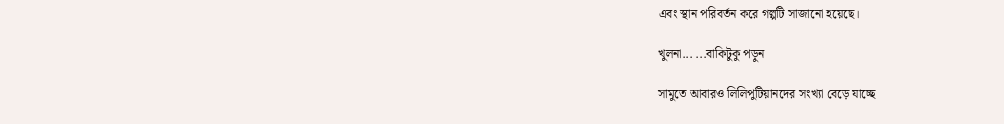এবং স্থান পরিবর্তন করে গল্পটি সাজানো হয়েছে।

খুলনা... ...বাকিটুকু পড়ুন

সামুতে আবারও লিলিপুটিয়ানদের সংখ্যা বেড়ে যাচ্ছে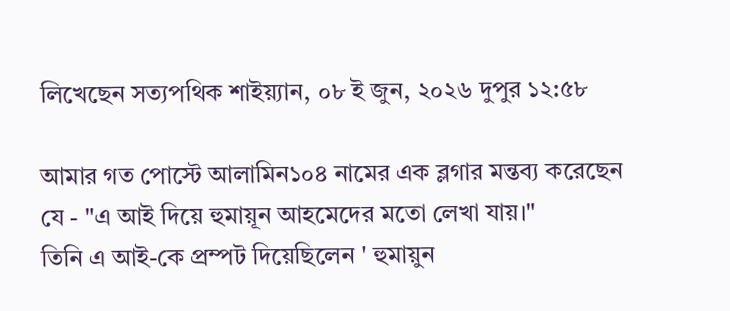লিখেছেন সত্যপথিক শাইয়্যান, ০৮ ই জুন, ২০২৬ দুপুর ১২:৫৮

আমার গত পোস্টে আলামিন১০৪ নামের এক ব্লগার মন্তব্য করেছেন যে - "এ আই দিয়ে হুমায়ূন আহমেদের মতো লেখা যায়।"
তিনি এ আই-কে প্রম্পট দিয়েছিলেন ' হুমায়ুন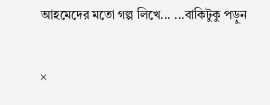আহমেদের মতো গল্প লিখে... ...বাকিটুকু পড়ুন

×